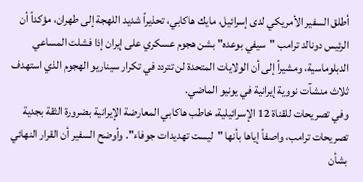أطلق السفير الأمريكي لدى إسرائيل، مايك هاكابي، تحذيراً شديد اللهجة إلى طهران، مؤكداً أن الرئيس دونالد ترامب "سيفي بوعده" بشن هجوم عسكري على إيران إذا فشلت المساعي الدبلوماسية، ومشيراً إلى أن الولايات المتحدة لن تتردد في تكرار سيناريو الهجوم الذي استهدف ثلاث منشآت نووية إيرانية في يونيو الماضي.
وفي تصريحات للقناة 12 الإسرائيلية، خاطب هاكابي المعارضة الإيرانية بضرورة الثقة بجدية تصريحات ترامب، واصفاً إياها بأنها "ليست تهديدات جوفاء". وأوضح السفير أن القرار النهائي بشأن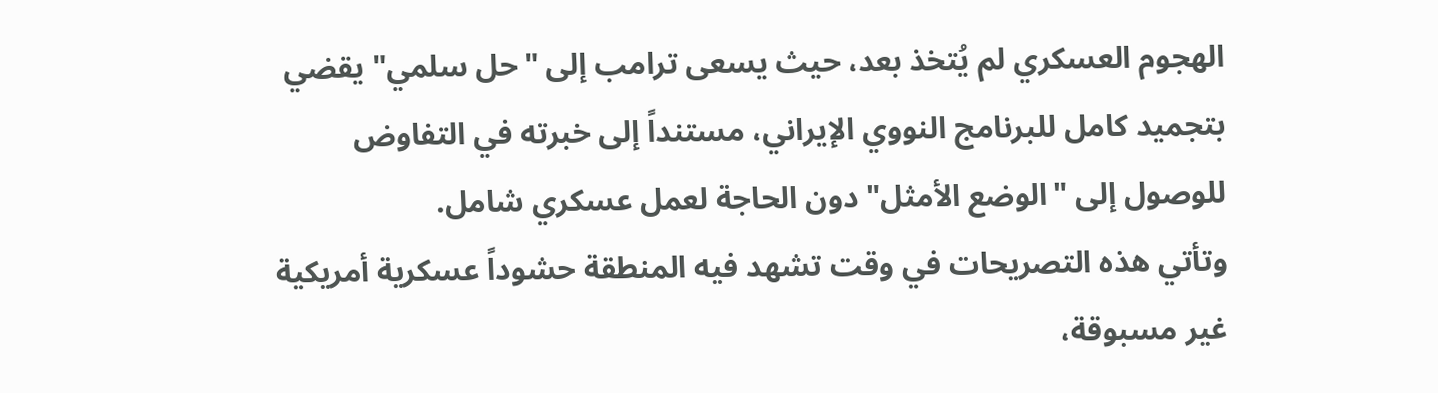الهجوم العسكري لم يُتخذ بعد، حيث يسعى ترامب إلى "حل سلمي" يقضي بتجميد كامل للبرنامج النووي الإيراني، مستنداً إلى خبرته في التفاوض للوصول إلى "الوضع الأمثل" دون الحاجة لعمل عسكري شامل.
وتأتي هذه التصريحات في وقت تشهد فيه المنطقة حشوداً عسكرية أمريكية غير مسبوقة،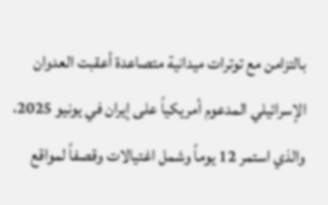بالتزامن مع توترات ميدانية متصاعدة أعقبت العدوان الإسرائيلي المدعوم أمريكياً على إيران في يونيو 2025، والذي استمر 12 يوماً وشمل اغتيالات وقصفاً لمواقع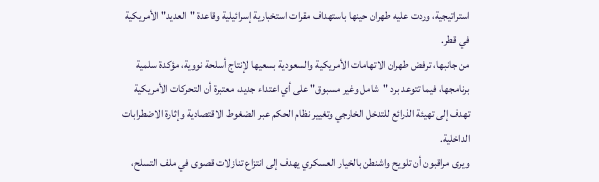استراتيجية، وردت عليه طهران حينها باستهداف مقرات استخبارية إسرائيلية وقاعدة "العديد" الأمريكية في قطر.
من جانبها، ترفض طهران الاتهامات الأمريكية والسعودية بسعيها لإنتاج أسلحة نووية، مؤكدة سلمية برنامجها، فيما تتوعد برد "شامل وغير مسبوق" على أي اعتداء جديد، معتبرة أن التحركات الأمريكية تهدف إلى تهيئة الذرائع للتدخل الخارجي وتغيير نظام الحكم عبر الضغوط الاقتصادية وإثارة الاضطرابات الداخلية.
ويرى مراقبون أن تلويح واشنطن بالخيار العسكري يهدف إلى انتزاع تنازلات قصوى في ملف التسلح،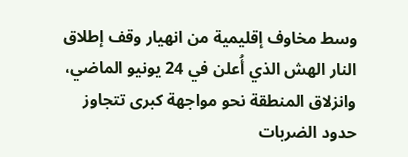وسط مخاوف إقليمية من انهيار وقف إطلاق النار الهش الذي أُعلن في 24 يونيو الماضي، وانزلاق المنطقة نحو مواجهة كبرى تتجاوز حدود الضربات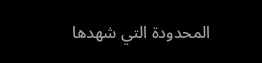المحدودة التي شهدها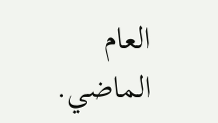العام الماضي.